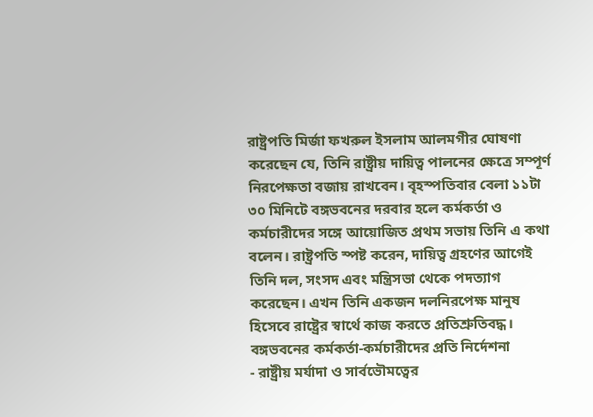রাষ্ট্রপতি মির্জা ফখরুল ইসলাম আলমগীর ঘোষণা করেছেন যে, তিনি রাষ্ট্রীয় দায়িত্ব পালনের ক্ষেত্রে সম্পূর্ণ নিরপেক্ষতা বজায় রাখবেন। বৃহস্পতিবার বেলা ১১টা ৩০ মিনিটে বঙ্গভবনের দরবার হলে কর্মকর্তা ও কর্মচারীদের সঙ্গে আয়োজিত প্রথম সভায় তিনি এ কথা বলেন। রাষ্ট্রপতি স্পষ্ট করেন, দায়িত্ব গ্রহণের আগেই তিনি দল, সংসদ এবং মন্ত্রিসভা থেকে পদত্যাগ করেছেন। এখন তিনি একজন দলনিরপেক্ষ মানুষ হিসেবে রাষ্ট্রের স্বার্থে কাজ করতে প্রতিশ্রুতিবদ্ধ।
বঙ্গভবনের কর্মকর্তা-কর্মচারীদের প্রতি নির্দেশনা
- রাষ্ট্রীয় মর্যাদা ও সার্বভৌমত্বের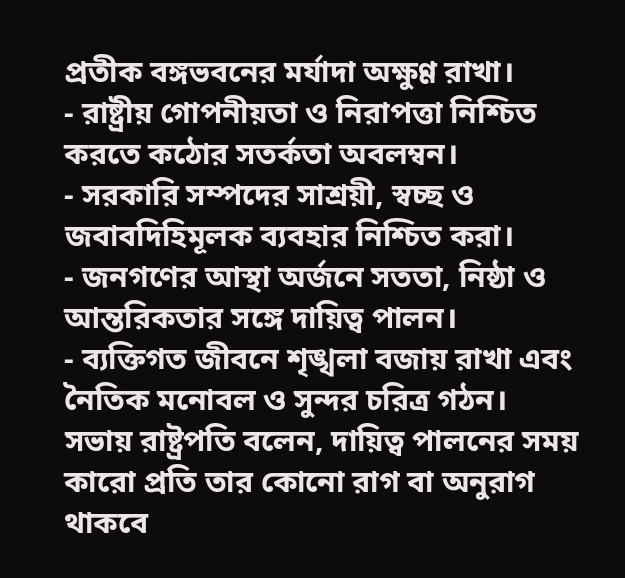প্রতীক বঙ্গভবনের মর্যাদা অক্ষুণ্ণ রাখা।
- রাষ্ট্রীয় গোপনীয়তা ও নিরাপত্তা নিশ্চিত করতে কঠোর সতর্কতা অবলম্বন।
- সরকারি সম্পদের সাশ্রয়ী, স্বচ্ছ ও জবাবদিহিমূলক ব্যবহার নিশ্চিত করা।
- জনগণের আস্থা অর্জনে সততা, নিষ্ঠা ও আন্তরিকতার সঙ্গে দায়িত্ব পালন।
- ব্যক্তিগত জীবনে শৃঙ্খলা বজায় রাখা এবং নৈতিক মনোবল ও সুন্দর চরিত্র গঠন।
সভায় রাষ্ট্রপতি বলেন, দায়িত্ব পালনের সময় কারো প্রতি তার কোনো রাগ বা অনুরাগ থাকবে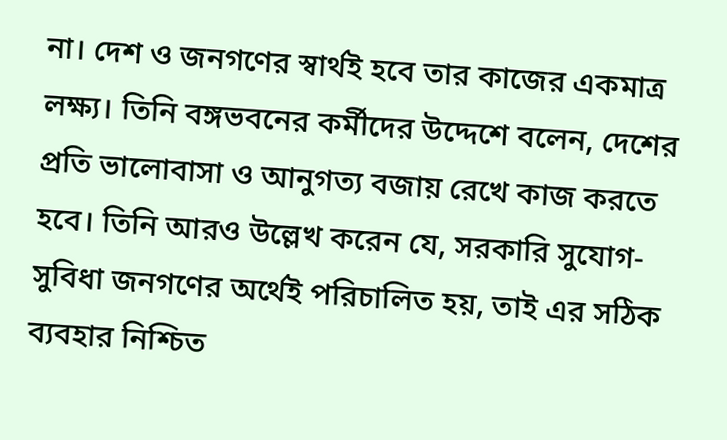না। দেশ ও জনগণের স্বার্থই হবে তার কাজের একমাত্র লক্ষ্য। তিনি বঙ্গভবনের কর্মীদের উদ্দেশে বলেন, দেশের প্রতি ভালোবাসা ও আনুগত্য বজায় রেখে কাজ করতে হবে। তিনি আরও উল্লেখ করেন যে, সরকারি সুযোগ-সুবিধা জনগণের অর্থেই পরিচালিত হয়, তাই এর সঠিক ব্যবহার নিশ্চিত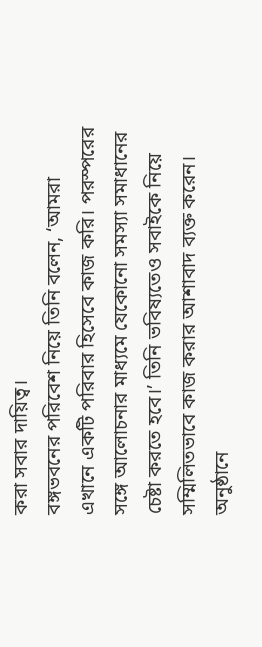করা সবার দায়িত্ব।
বঙ্গভবনের পরিবেশ নিয়ে তিনি বলেন, ‘আমরা এখানে একটি পরিবার হিসেবে কাজ করি। পরস্পরের সঙ্গে আলোচনার মাধ্যমে যেকোনো সমস্যা সমাধানের চেষ্টা করতে হবে।’ তিনি ভবিষ্যতেও সবাইকে নিয়ে সম্মিলিতভাবে কাজ করার আশাবাদ ব্যক্ত করেন।
অনুষ্ঠানে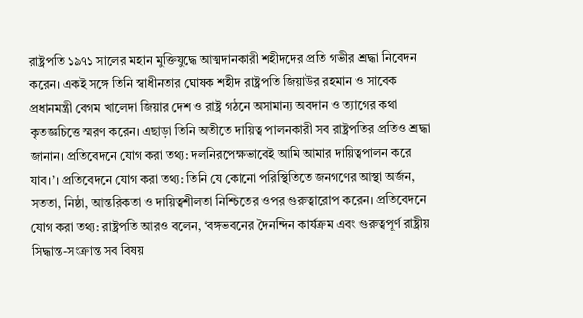রাষ্ট্রপতি ১৯৭১ সালের মহান মুক্তিযুদ্ধে আত্মদানকারী শহীদদের প্রতি গভীর শ্রদ্ধা নিবেদন করেন। একই সঙ্গে তিনি স্বাধীনতার ঘোষক শহীদ রাষ্ট্রপতি জিয়াউর রহমান ও সাবেক প্রধানমন্ত্রী বেগম খালেদা জিয়ার দেশ ও রাষ্ট্র গঠনে অসামান্য অবদান ও ত্যাগের কথা কৃতজ্ঞচিত্তে স্মরণ করেন। এছাড়া তিনি অতীতে দায়িত্ব পালনকারী সব রাষ্ট্রপতির প্রতিও শ্রদ্ধা জানান। প্রতিবেদনে যোগ করা তথ্য: দলনিরপেক্ষভাবেই আমি আমার দায়িত্বপালন করে যাব।’। প্রতিবেদনে যোগ করা তথ্য: তিনি যে কোনো পরিস্থিতিতে জনগণের আস্থা অর্জন, সততা, নিষ্ঠা, আন্তরিকতা ও দায়িত্বশীলতা নিশ্চিতের ওপর গুরুত্বারোপ করেন। প্রতিবেদনে যোগ করা তথ্য: রাষ্ট্রপতি আরও বলেন, ‘বঙ্গভবনের দৈনন্দিন কার্যক্রম এবং গুরুত্বপূর্ণ রাষ্ট্রীয় সিদ্ধান্ত-সংক্রান্ত সব বিষয়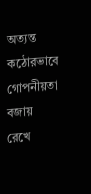অত্যন্ত কঠোরভাবে গোপনীয়তা বজায় রেখে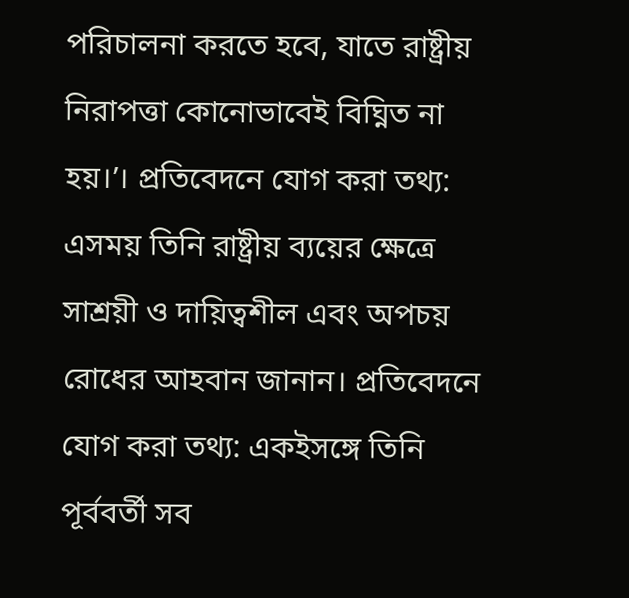পরিচালনা করতে হবে, যাতে রাষ্ট্রীয় নিরাপত্তা কোনোভাবেই বিঘ্নিত না হয়।’। প্রতিবেদনে যোগ করা তথ্য: এসময় তিনি রাষ্ট্রীয় ব্যয়ের ক্ষেত্রে সাশ্রয়ী ও দায়িত্বশীল এবং অপচয় রোধের আহবান জানান। প্রতিবেদনে যোগ করা তথ্য: একইসঙ্গে তিনি পূর্ববর্তী সব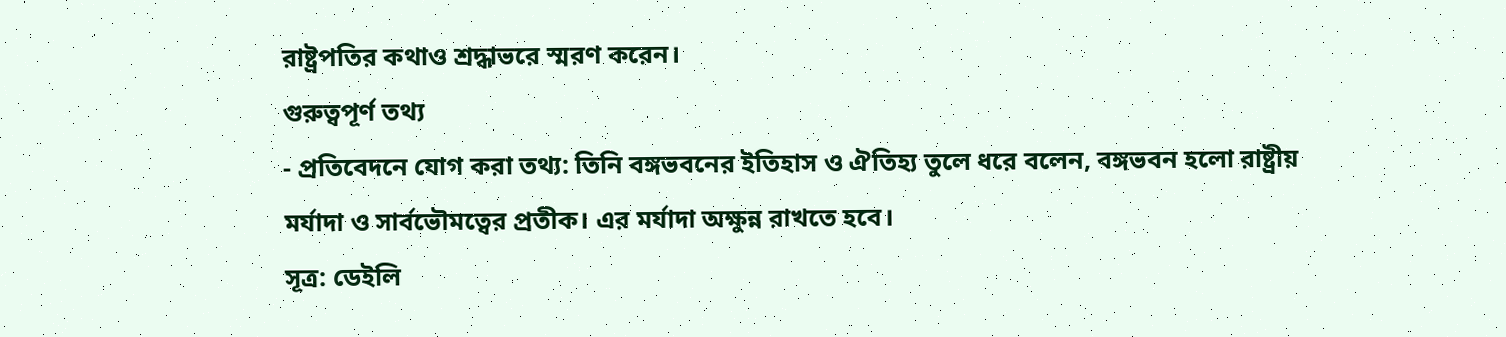রাষ্ট্রপতির কথাও শ্রদ্ধাভরে স্মরণ করেন।
গুরুত্বপূর্ণ তথ্য
- প্রতিবেদনে যোগ করা তথ্য: তিনি বঙ্গভবনের ইতিহাস ও ঐতিহ্য তুলে ধরে বলেন, বঙ্গভবন হলো রাষ্ট্রীয় মর্যাদা ও সার্বভৌমত্বের প্রতীক। এর মর্যাদা অক্ষুন্ন রাখতে হবে।
সূত্র: ডেইলি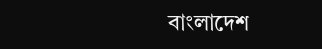বাংলাদেশ